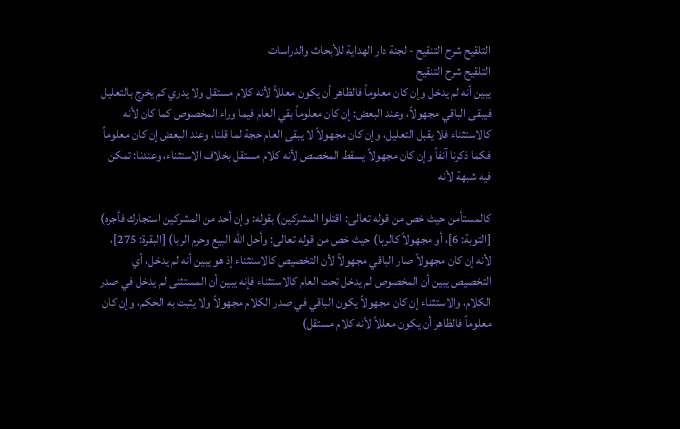التلقيح شرح التنقيح - لجنة دار الهداية للأبحاث والدراسات
التلقيح شرح التنقيح
يبين أنه لم يدخل وإن كان معلوماً فالظاهر أن يكون معللاً لأنه كلام مستقل ولا يدري كم يخرج بالتعليل فيبقى الباقي مجهولاً، وعند البعض: إن كان معلوماً بقي العام فيما وراء المخصوص كما كان لأنه كالاستثناء فلا يقبل التعليل، وإن كان مجهولاً لا يبقى العام حجة لما قلنا، وعند البعض إن كان معلوماً فكما ذكرنا آنفاً وإن كان مجهولاً يسقط المخصص لأنه كلام مستقل بخلاف الاستثناء، وعندنا: تمكن فيه شبهة لأنه

كالمستأمن حيث خص من قوله تعالى: اقتلوا المشركين) بقوله: وإن أحد من المشركين استجارك فأجره) [التوبة: 6]، أو مجهولاً كالربا) حيث خص من قوله تعالى: وأحل الله البيع وحرم الربا) [البقرة: 275]، لأنه إن كان مجهولاً صار الباقي مجهولاً لأن التخصيص كالاستثناء إذ هو يبين أنه لم يدخل، أي التخصيص يبين أن المخصوص لم يدخل تحت العام كالاستثناء فإنه يبين أن المستثنى لم يدخل في صدر الكلام، والاستثناء إن كان مجهولاً يكون الباقي في صدر الكلام مجهولاً ولا يثبت به الحكم، وإن كان معلوماً فالظاهر أن يكون معللاً لأنه كلام مستقل)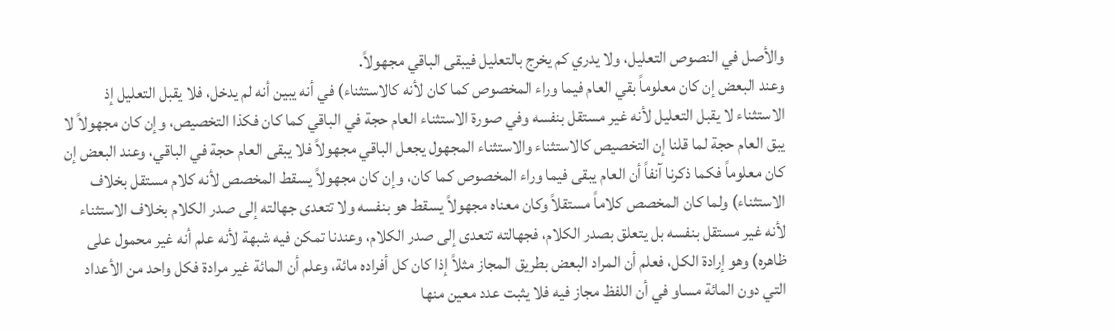والأصل في النصوص التعليل، ولا يدري كم يخرج بالتعليل فيبقى الباقي مجهولاً.
وعند البعض إن كان معلوماً بقي العام فيما وراء المخصوص كما كان لأنه كالاستثناء) في أنه يبين أنه لم يدخل، فلا يقبل التعليل إذ الاستثناء لا يقبل التعليل لأنه غير مستقل بنفسه وفي صورة الاستثناء العام حجة في الباقي كما كان فكذا التخصيص، وإن كان مجهولاً لا يبق العام حجة لما قلنا إن التخصيص كالاستثناء والاستثناء المجهول يجعل الباقي مجهولاً فلا يبقى العام حجة في الباقي، وعند البعض إن كان معلوماً فكما ذكرنا آنفاً أن العام يبقى فيما وراء المخصوص كما كان، وإن كان مجهولاً يسقط المخصص لأنه كلام مستقل بخلاف الاستثناء) ولما كان المخصص كلاماً مستقلاً وكان معناه مجهولاً يسقط هو بنفسه ولا تتعدى جهالته إلى صدر الكلام بخلاف الاستثناء لأنه غير مستقل بنفسه بل يتعلق بصدر الكلام، فجهالته تتعدى إلى صدر الكلام، وعندنا تمكن فيه شبهة لأنه علم أنه غير محمول على ظاهره) وهو إرادة الكل، فعلم أن المراد البعض بطريق المجاز مثلاً إذا كان كل أفراده مائة، وعلم أن المائة غير مرادة فكل واحد من الأعداد التي دون المائة مساو في أن اللفظ مجاز فيه فلا يثبت عدد معين منها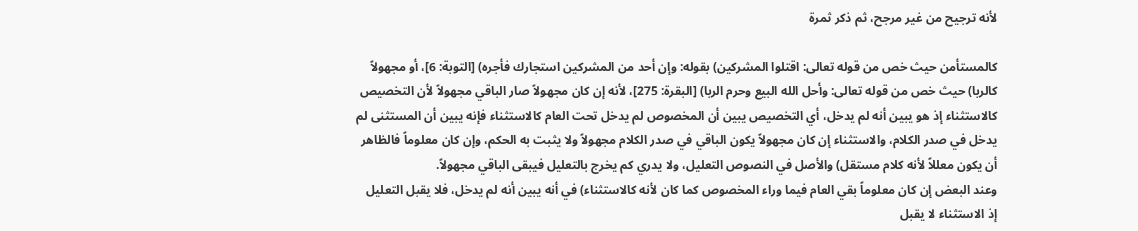لأنه ترجيح من غير مرجح، ثم ذكر ثمرة

كالمستأمن حيث خص من قوله تعالى: اقتلوا المشركين) بقوله: وإن أحد من المشركين استجارك فأجره) [التوبة: 6]، أو مجهولاً كالربا) حيث خص من قوله تعالى: وأحل الله البيع وحرم الربا) [البقرة: 275]، لأنه إن كان مجهولاً صار الباقي مجهولاً لأن التخصيص كالاستثناء إذ هو يبين أنه لم يدخل، أي التخصيص يبين أن المخصوص لم يدخل تحت العام كالاستثناء فإنه يبين أن المستثنى لم يدخل في صدر الكلام، والاستثناء إن كان مجهولاً يكون الباقي في صدر الكلام مجهولاً ولا يثبت به الحكم، وإن كان معلوماً فالظاهر أن يكون معللاً لأنه كلام مستقل) والأصل في النصوص التعليل، ولا يدري كم يخرج بالتعليل فيبقى الباقي مجهولاً.
وعند البعض إن كان معلوماً بقي العام فيما وراء المخصوص كما كان لأنه كالاستثناء) في أنه يبين أنه لم يدخل، فلا يقبل التعليل إذ الاستثناء لا يقبل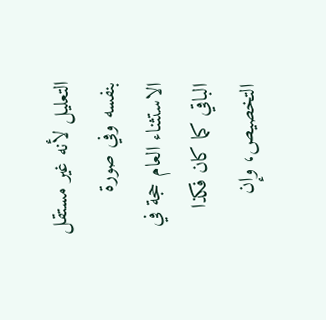التعليل لأنه غير مستقل بنفسه وفي صورة الاستثناء العام حجة في الباقي كما كان فكذا التخصيص، وإن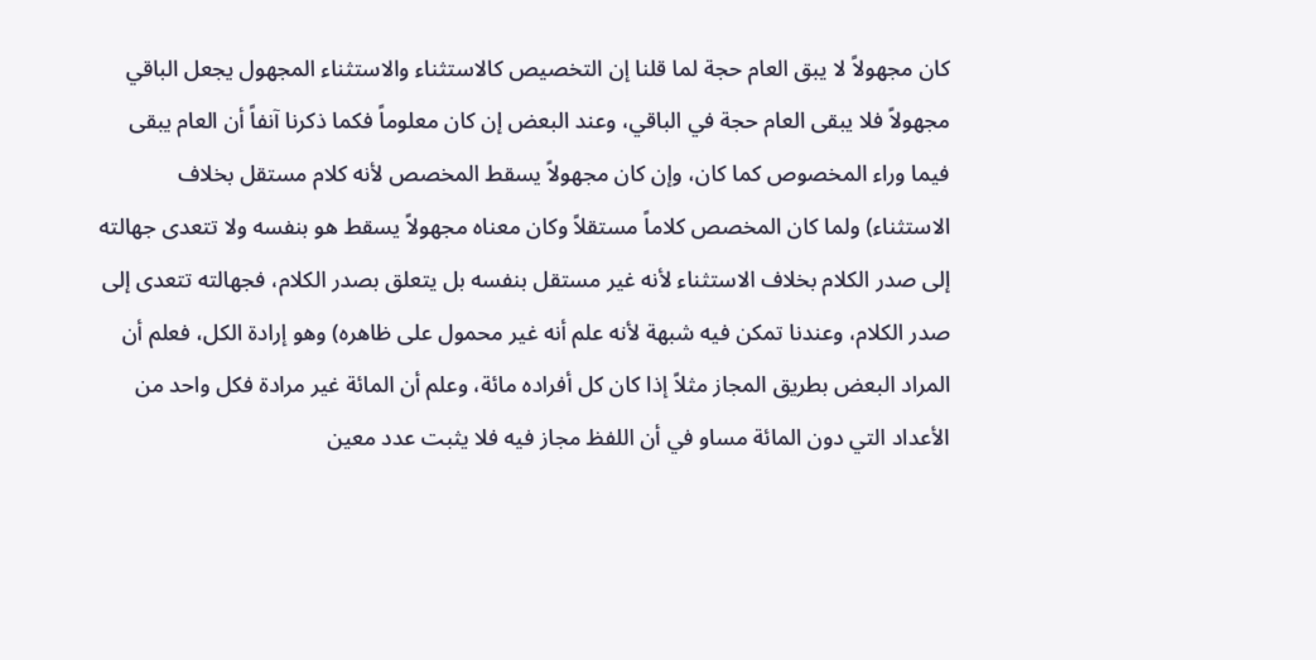كان مجهولاً لا يبق العام حجة لما قلنا إن التخصيص كالاستثناء والاستثناء المجهول يجعل الباقي مجهولاً فلا يبقى العام حجة في الباقي، وعند البعض إن كان معلوماً فكما ذكرنا آنفاً أن العام يبقى فيما وراء المخصوص كما كان، وإن كان مجهولاً يسقط المخصص لأنه كلام مستقل بخلاف الاستثناء) ولما كان المخصص كلاماً مستقلاً وكان معناه مجهولاً يسقط هو بنفسه ولا تتعدى جهالته إلى صدر الكلام بخلاف الاستثناء لأنه غير مستقل بنفسه بل يتعلق بصدر الكلام، فجهالته تتعدى إلى صدر الكلام، وعندنا تمكن فيه شبهة لأنه علم أنه غير محمول على ظاهره) وهو إرادة الكل، فعلم أن المراد البعض بطريق المجاز مثلاً إذا كان كل أفراده مائة، وعلم أن المائة غير مرادة فكل واحد من الأعداد التي دون المائة مساو في أن اللفظ مجاز فيه فلا يثبت عدد معين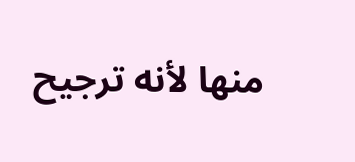منها لأنه ترجيح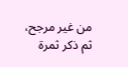من غير مرجح، ثم ذكر ثمرة